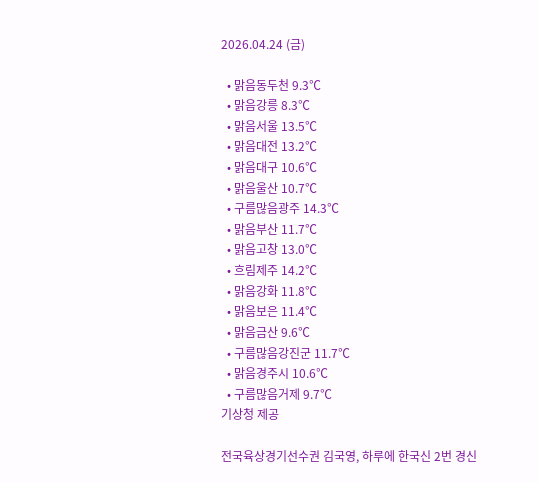2026.04.24 (금)

  • 맑음동두천 9.3℃
  • 맑음강릉 8.3℃
  • 맑음서울 13.5℃
  • 맑음대전 13.2℃
  • 맑음대구 10.6℃
  • 맑음울산 10.7℃
  • 구름많음광주 14.3℃
  • 맑음부산 11.7℃
  • 맑음고창 13.0℃
  • 흐림제주 14.2℃
  • 맑음강화 11.8℃
  • 맑음보은 11.4℃
  • 맑음금산 9.6℃
  • 구름많음강진군 11.7℃
  • 맑음경주시 10.6℃
  • 구름많음거제 9.7℃
기상청 제공

전국육상경기선수권 김국영, 하루에 한국신 2번 경신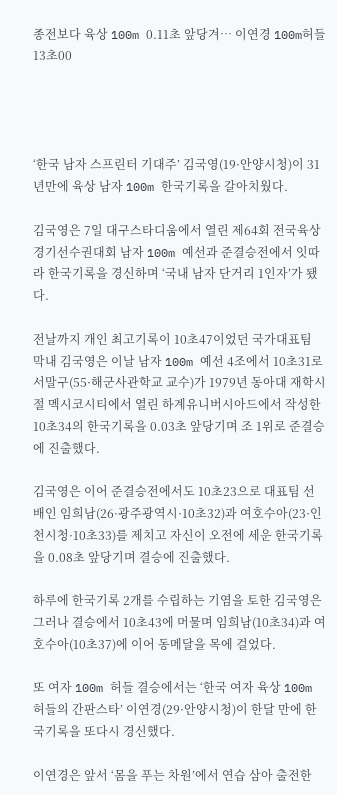종전보다 육상 100m 0.11초 앞당겨… 이연경 100m허들 13초00




‘한국 남자 스프린터 기대주’ 김국영(19·안양시청)이 31년만에 육상 남자 100m 한국기록을 갈아치웠다.

김국영은 7일 대구스타디움에서 열린 제64회 전국육상경기선수권대회 남자 100m 예선과 준결승전에서 잇따라 한국기록을 경신하며 ‘국내 남자 단거리 1인자’가 됐다.

전날까지 개인 최고기록이 10초47이었던 국가대표팀 막내 김국영은 이날 남자 100m 예선 4조에서 10초31로 서말구(55·해군사관학교 교수)가 1979년 동아대 재학시절 멕시코시티에서 열린 하계유니버시아드에서 작성한 10초34의 한국기록을 0.03초 앞당기며 조 1위로 준결승에 진출했다.

김국영은 이어 준결승전에서도 10초23으로 대표팀 선배인 임희남(26·광주광역시·10초32)과 여호수아(23·인천시청·10초33)를 제치고 자신이 오전에 세운 한국기록을 0.08초 앞당기며 결승에 진출했다.

하루에 한국기록 2개를 수립하는 기염을 토한 김국영은 그러나 결승에서 10초43에 머물며 임희남(10초34)과 여호수아(10초37)에 이어 동메달을 목에 걸었다.

또 여자 100m 허들 결승에서는 ‘한국 여자 육상 100m 허들의 간판스타’ 이연경(29·안양시청)이 한달 만에 한국기록을 또다시 경신했다.

이연경은 앞서 ‘몸을 푸는 차원’에서 연습 삼아 출전한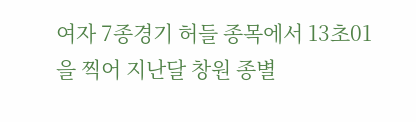여자 7종경기 허들 종목에서 13초01을 찍어 지난달 창원 종별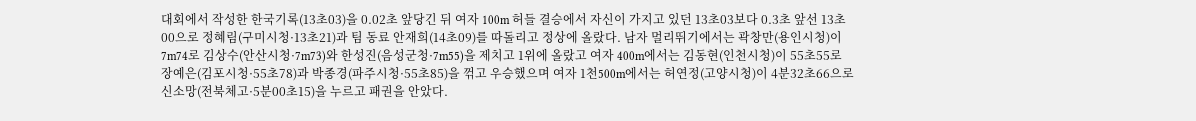대회에서 작성한 한국기록(13초03)을 0.02초 앞당긴 뒤 여자 100m 허들 결승에서 자신이 가지고 있던 13초03보다 0.3초 앞선 13초00으로 정혜림(구미시청·13초21)과 팀 동료 안재희(14초09)를 따돌리고 정상에 올랐다. 남자 멀리뛰기에서는 곽창만(용인시청)이 7m74로 김상수(안산시청·7m73)와 한성진(음성군청·7m55)을 제치고 1위에 올랐고 여자 400m에서는 김동현(인천시청)이 55초55로 장예은(김포시청·55초78)과 박종경(파주시청·55초85)을 꺾고 우승했으며 여자 1천500m에서는 허연정(고양시청)이 4분32초66으로 신소망(전북체고·5분00초15)을 누르고 패권을 안았다.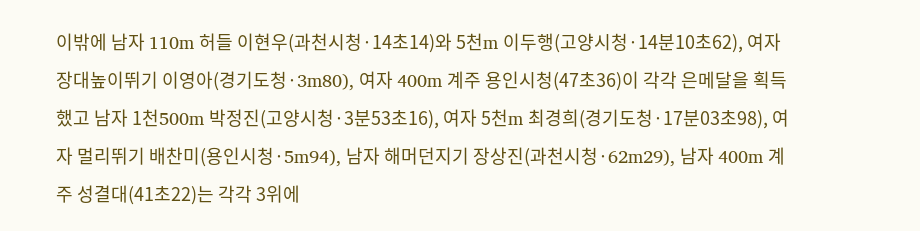이밖에 남자 110m 허들 이현우(과천시청·14초14)와 5천m 이두행(고양시청·14분10초62), 여자 장대높이뛰기 이영아(경기도청·3m80), 여자 400m 계주 용인시청(47초36)이 각각 은메달을 획득했고 남자 1천500m 박정진(고양시청·3분53초16), 여자 5천m 최경희(경기도청·17분03초98), 여자 멀리뛰기 배찬미(용인시청·5m94), 남자 해머던지기 장상진(과천시청·62m29), 남자 400m 계주 성결대(41초22)는 각각 3위에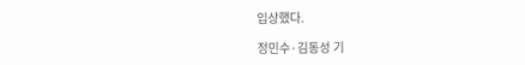입상했다.

정민수·김동성 기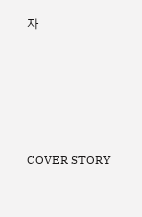자








COVER STORY